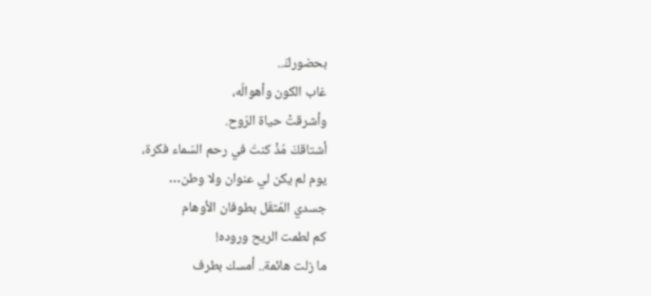بحضوركَ..
غاب الكون وأهوالُه،
وأشرقتْ حياة الرّوح.
أشتاقكَ مُذْ كنتَ في رحم السّماء فكرة،
يوم لم يكن لي عنوان ولا وطن…
جسدي المُثقَل بطوفان الأوهام
كم لطمت الريح وروده!
ما زلت هائمة.. أمسك بطرف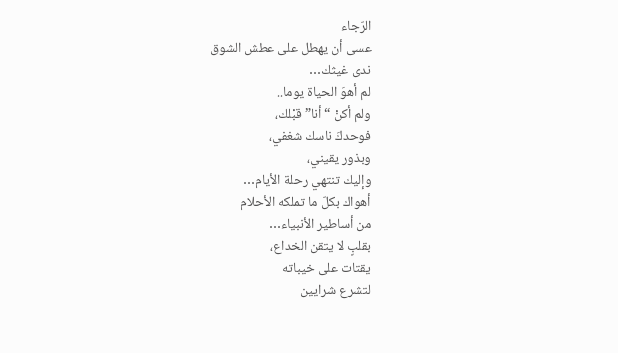الرّجاء
عسى أن يهطل على عطش الشوق
ندى غيثك…
لم أهوَ الحياة يوما..
ولم أكنْ “أنا” قبْلك،
فوحدكَ ناسك شغفي،
وبذور يقيني،
وإليك تنتهي رحلة الأيام…
أهواك بكلّ ما تملكه الأحلام
من أساطير الأنبياء…
بقلبٍ لا يتقن الخداع،
يقتات على خيباته
لتشرع شرايين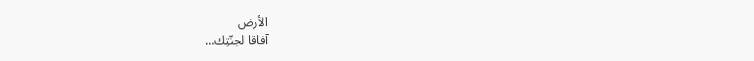الأرض
آفاقا لجنّتِك…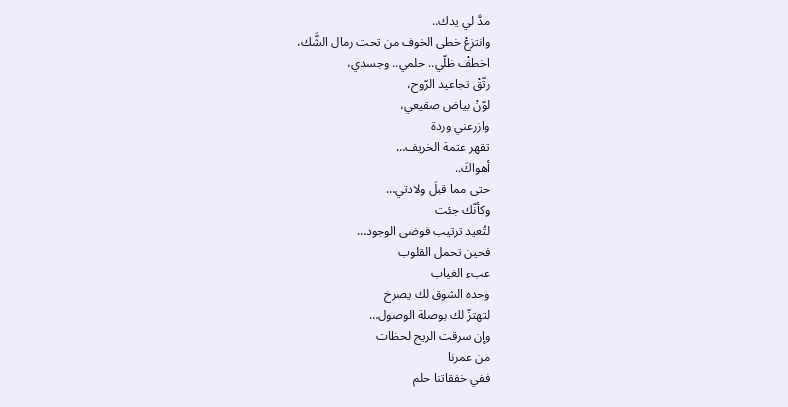مدَّ لي يدك..
وانتزعْ خطى الخوف من تحت رمال الشَّك،
اخطفْ ظلّي.. حلمي.. وجسدي،
رتّقْ تجاعيد الرّوح،
لوّنْ بياض صقيعي،
وازرعني وردة
تقهر عتمة الخريف…
أهواكَ..
حتى مما قبلَ ولادتي…
وكأنّك جئت
لتُعيد ترتيب فوضى الوجود…
فحين تحمل القلوب
عبء الغياب
وحده الشوق لك يصرخ
لتهتزّ لك بوصلة الوصول…
وإن سرقت الريح لحظات
من عمرنا
ففي خفقاتنا حلم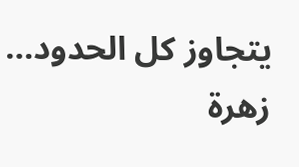يتجاوز كل الحدود…
زهرة